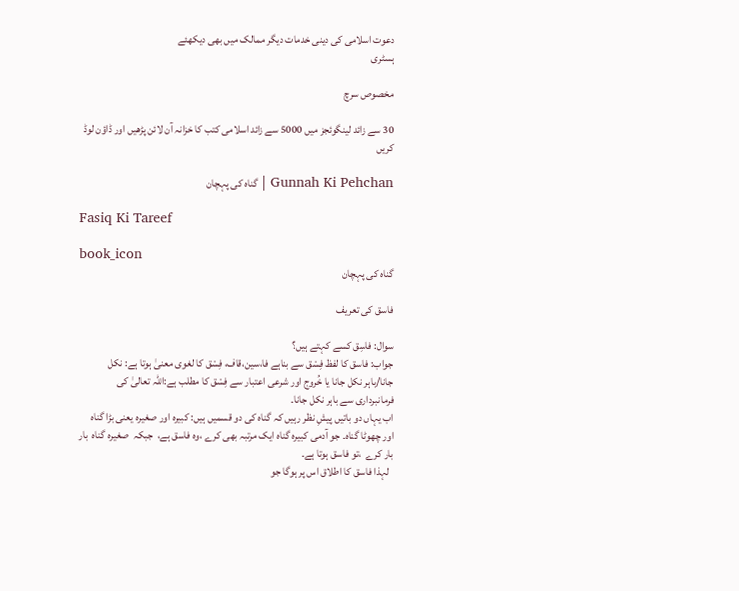دعوت اسلامی کی دینی خدمات دیگر ممالک میں بھی دیکھئے
ہسٹری

مخصوص سرچ

30 سے زائد لینگوئجز میں 5000 سے زائد اسلامی کتب کا خزانہ آن لائن پڑھیں اور ڈاؤن لوڈ کریں

Gunnah Ki Pehchan | گناہ کی پہچان

Fasiq Ki Tareef

book_icon
گناہ کی پہچان

فاسق کی تعریف

سوال: فاسِق کسے کہتے ہیں؟
جواب: فاسق کا لفظ فِسْق سے بناہے فا،سین،قاف، فِسْق کا لغوی معنیٰ ہوتا ہے: نکل جانا/باہر نکل جانا یا خُروج اور شرعی اعتبار سے فِسْق کا مطلب ہے:اللہ تعالیٰ کی فرمانبرداری سے باہر نکل جانا۔
اب یہاں دو باتیں پیشِ نظر رہیں کہ گناہ کی دو قسمیں ہیں: کبیرہ اور صغیرہ یعنی بڑا گناہ اور چھوٹا گناہ۔ جو آدمی کبیرہ گناہ ایک مرتبہ بھی کرے ،وہ فاسق ہے،  جبکہ  صغیرہ گناہ  بار بار کرے  ،تو فاسق ہوتا ہے۔
  لہذا فاسق کا اطلاق اس پر ہوگا جو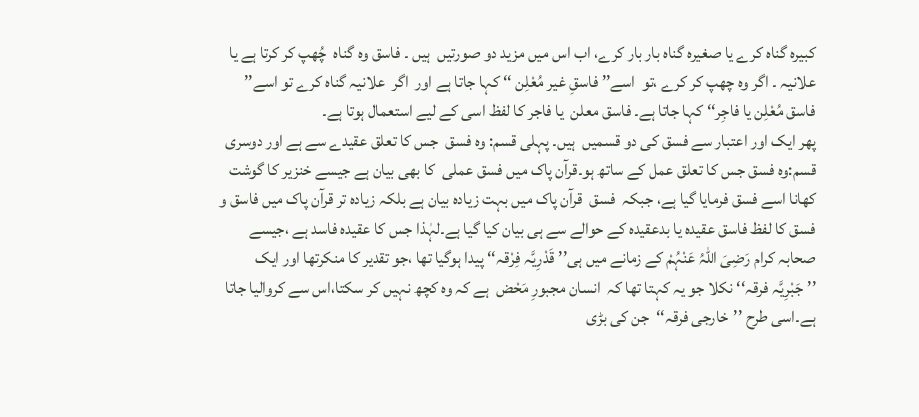کبیرہ گناہ کرے یا صغیرہ گناہ بار بار کرے، اب اس میں مزید دو صورتیں  ہیں ۔ فاسق وہ گناہ  چُھپ کر کرتا ہے یا علانیہ ۔ اگر وہ چھپ کر کرے ،تو  اسے’’ فاسقِ غیر مُعْلِن ‘‘ کہا جاتا ہے اور  اگر  علانیہ گناہ کرے تو اسے’’ فاسق مُعْلِن یا فاجِر‘‘ کہا جاتا ہے۔ فاسق معلن  یا فاجر کا لفظ اسی کے لیے استعمال ہوتا ہے۔
پھر ایک اور اعتبار سے فسق کی دو قسمیں  ہیں۔ پہلی قسم: وہ فسق  جس کا تعلق عقیدے سے ہے اور دوسری قسم:وہ فسق جس کا تعلق عمل کے ساتھ ہو۔قرآن پاک میں فسق عملی  کا بھی بیان ہے جیسے خنزیر کا گوشت کھانا اسے فسق فرمایا گیا ہے، جبکہ  فسق  قرآن پاک میں بہت زیادہ بیان ہے بلکہ زیادہ تر قرآن پاک میں فاسق و فسق کا لفظ فاسق عقیدہ یا بدعقیدہ کے حوالے سے ہی بیان کیا گیا ہے۔لہٰذا جس کا عقیدہ فاسد ہے ،جیسے صحابہ کرام رَضِیَ اللہُ عَنْہُمْ کے زمانے میں ہی’’ قَدْرِیَّہ فِرْقہ‘‘ پیدا ہوگیا تھا ،جو تقدیر کا منکرتھا اور ایک ’’جَبْرِیَّہ فرقہ‘‘ نکلا جو یہ کہتا تھا کہ  انسان مجبورِ مَحْض  ہے کہ وہ کچھ نہیں کر سکتا،اس سے کروالیا جاتا ہے۔اسی طرح ’’خارجی فرقہ‘‘  جن کی بڑی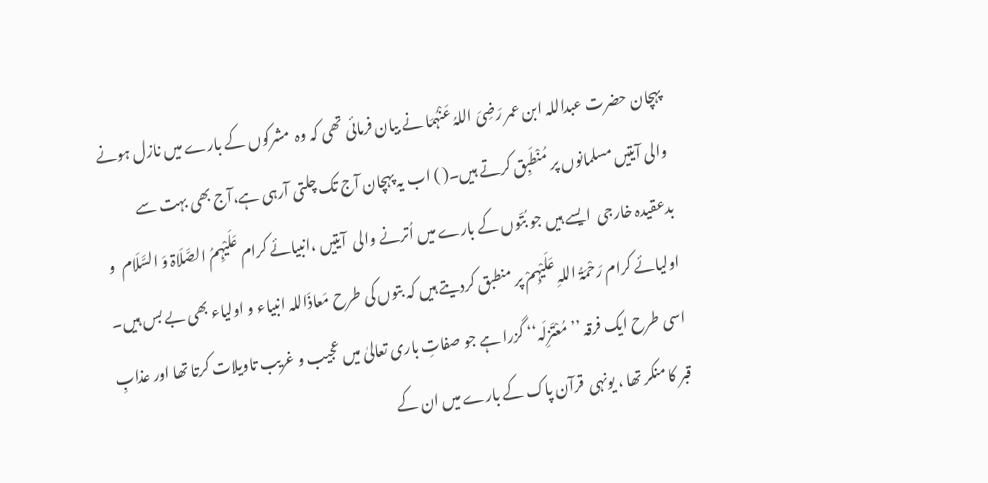پہچان حضرت عبداللہ ابن عمر رَضِیَ اللہُ عَنْہُمَا نے بیان فرمائی تھی کہ وہ  مشرکوں کے بارے میں نازل ہونے والی آیتیں مسلمانوں پر مُنْطَبِق کرتے ہیں۔( ) اب یہ پہچان آج تک چلتی آرہی ہے،آج بھی بہت سے بدعقیدہ خارجی  ایسے ہیں جو بُتّوں کے بارے میں اُترنے والی  آیتیں ،انبیائے کرام عَلَیْہِمُ الصَّلَاۃ وَ السَّلَام  و اولیائے کرام رَحْمَۃُ اللہِ عَلَیْہِمْ پر منطبق کردیتے ہیں کہ بتوں کی طرح مَعاذَاللہ انبیاء و اولیاء بھی بے بس ہیں۔
اسی طرح ایک فرقہ ’’مُعْتَزِلَہ‘‘ گزرا ہے جو صفاتِ باری تعالیٰ میں عجیب و غریب تاویلات کرتا تھا اور عذابِ قبر کا منکر تھا ، یونہی  قرآن پاک کے بارے میں ان کے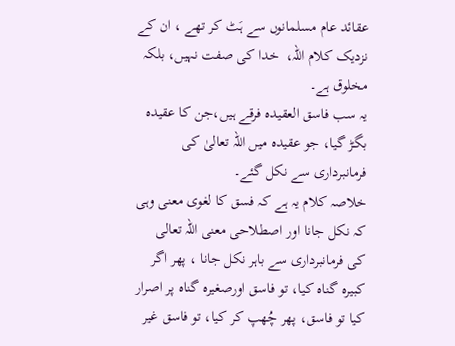عقائد عام مسلمانوں سے ہَٹ کر تھے ، ان کے نزدیک کلام اللہ،  خدا کی صفت نہیں، بلکہ مخلوق ہے۔
یہ سب فاسق العقیدہ فرقے ہیں،جن کا عقیدہ بگڑ گیا، جو عقیدہ میں اللہ تعالیٰ کی فرمانبرداری سے نکل گئے۔
خلاصہ کلام یہ ہے کہ فسق کا لغوی معنی وہی کہ نکل جانا اور اصطلاحی معنی اللہ تعالی کی فرمانبرداری سے باہر نکل جانا ، پھر اگر کبیرہ گناہ کیا، تو فاسق اورصغیرہ گناہ پر اصرار کیا تو فاسق، پھر چُھپ کر کیا، تو فاسق غیر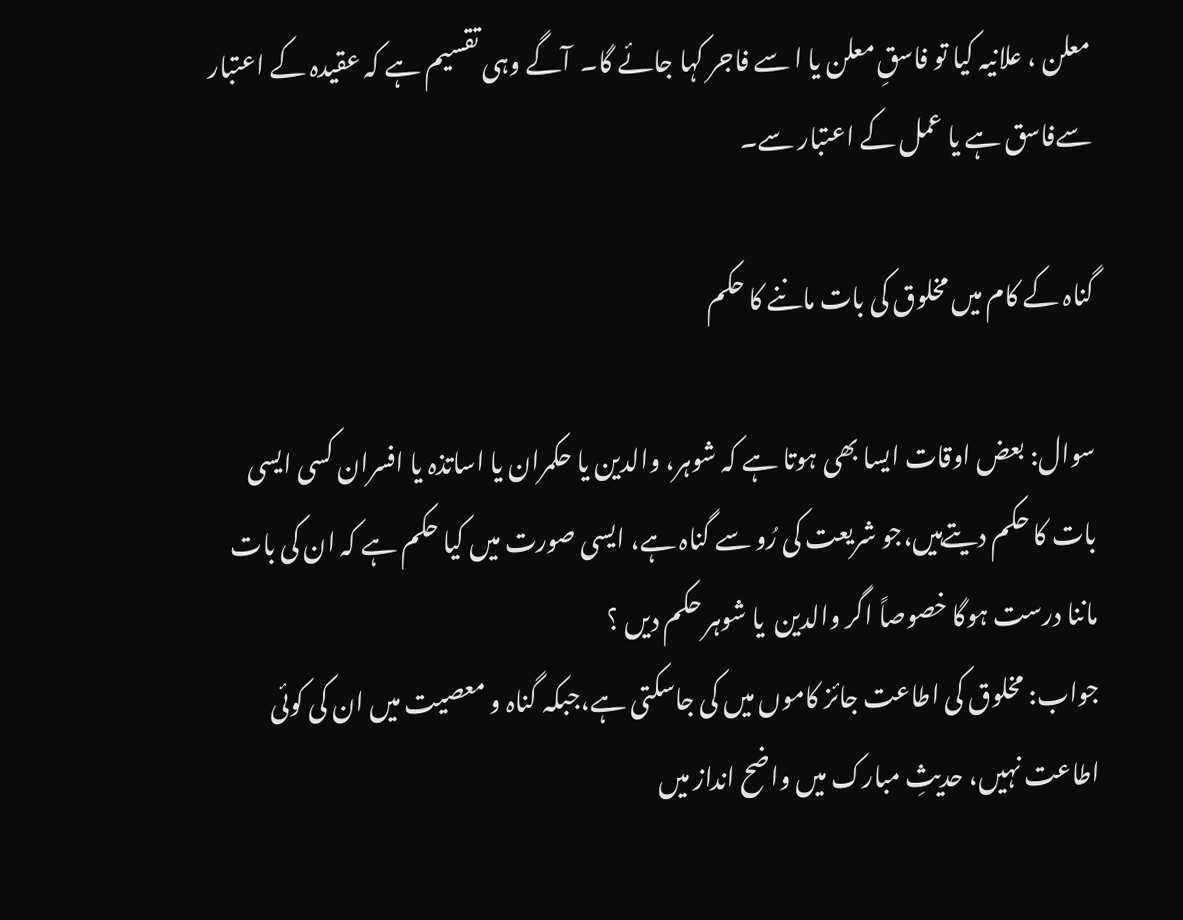معلن ، علانیہ کیا تو فاسقِ معلن یا ا سے فاجر کہا جائے گا۔  آگے وہی تقسیم ہے کہ عقیدہ کے اعتبار سےفاسق ہے یا عمل کے اعتبار سے۔

گناہ کے کام میں مخلوق کی بات ماننے کا حکم

سوال: بعض اوقات ایسا بھی ہوتا ہے کہ شوہر، والدین یا حکمران یا اساتذہ یا افسران کسی ایسی بات کا حکم دیتےہیں،جو شریعت کی رُو سے گناہ ہے، ایسی صورت میں کیا حکم ہے کہ ان کی بات ماننا درست ہوگا خصوصاً اگر والدین  یا شوہر حکم دیں ؟
جواب: مخلوق کی اطاعت جائز کاموں میں کی جاسکتی ہے،جبکہ گناہ و معصیت میں ان کی کوئی اطاعت نہیں، حدیثِ مبارک میں واضح انداز میں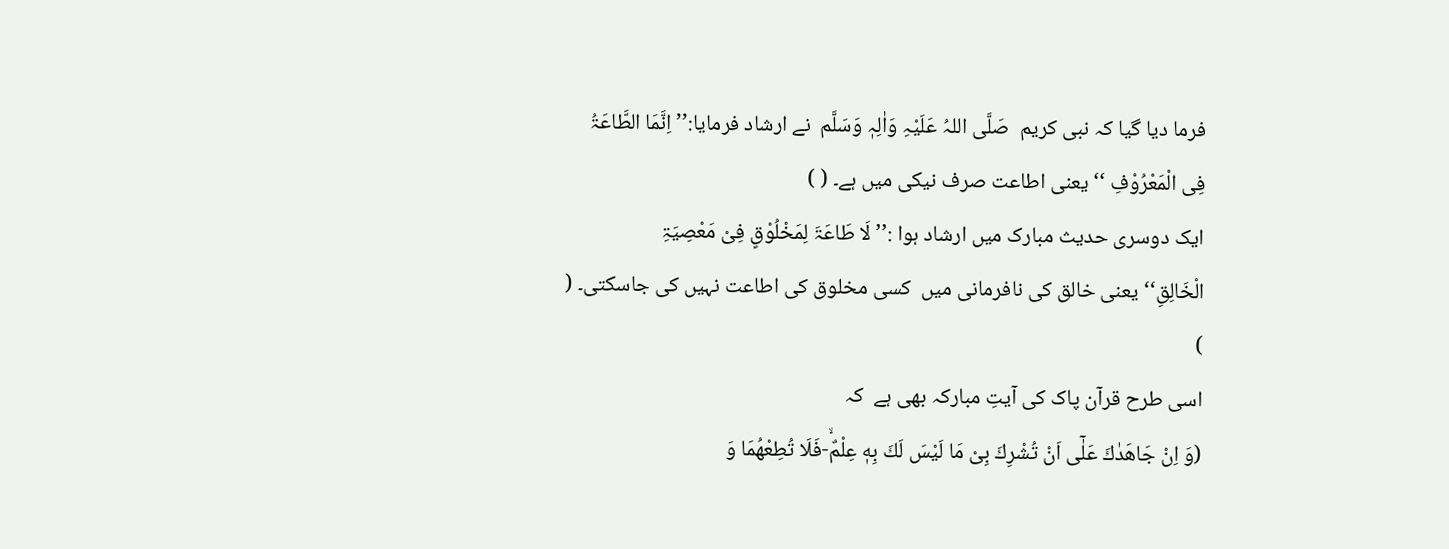فرما دیا گیا کہ نبی کریم  صَلَّی اللہُ عَلَیْہِ وَاٰلِہٖ وَسَلَّم  نے ارشاد فرمایا:’’ اِنَّمَا الطَّاعَۃُ فِی الْمَعْرُوْفِ ‘‘یعنی اطاعت صرف نیکی میں ہے۔ ( )
ایک دوسری حدیث مبارک میں ارشاد ہوا :’’ لَا طَاعَۃَ لِمَخْلُوْقٍ فِیْ مَعْصِیَۃِ الْخَالِقِ‘‘یعنی خالق کی نافرمانی میں  کسی مخلوق کی اطاعت نہیں کی جاسکتی۔ ( )
اسی طرح قرآن پاک کی آیتِ مبارکہ بھی ہے  کہ
(وَ اِنْ جَاهَدٰكَ عَلٰۤى اَنْ تُشْرِكَ بِیْ مَا لَیْسَ لَكَ بِهٖ عِلْمٌۙ-فَلَا تُطِعْهُمَا وَ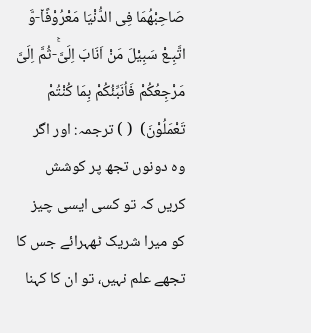صَاحِبْهُمَا فِی الدُّنْیَا مَعْرُوْفًا٘-وَّ اتَّبِـعْ سَبِیْلَ مَنْ اَنَابَ اِلَیَّۚ-ثُمَّ اِلَیَّ مَرْجِعُكُمْ فَاُنَبِّئُكُمْ بِمَا كُنْتُمْ تَعْمَلُوْنَ)  ( ) ترجمہ: اور اگر وہ دونوں تجھ پر کوشش کریں کہ تو کسی ایسی چیز کو میرا شریک ٹھہرائے جس کا تجھے علم نہیں، تو ان کا کہنا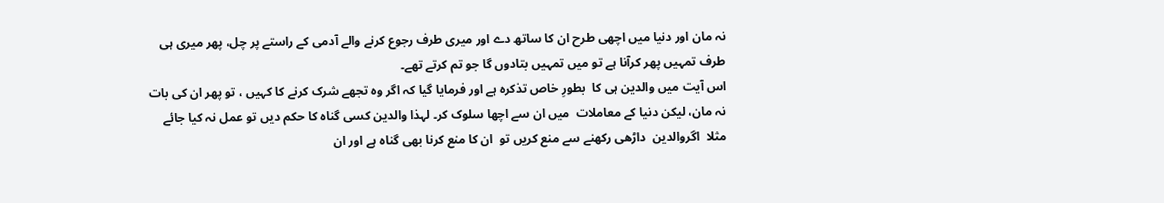نہ مان اور دنیا میں اچھی طرح ان کا ساتھ دے اور میری طرف رجوع کرنے والے آدمی کے راستے پر چل، پھر میری ہی طرف تمہیں پھر کرآنا ہے تو میں تمہیں بتادوں گا جو تم کرتے تھے۔
اس آیت میں والدین ہی کا  بطورِ خاص تذکرہ ہے اور فرمایا گیا کہ اگر وہ تجھے شرک کرنے کا کہیں ، تو پھر ان کی بات نہ مان، لیکن دنیا کے معاملات  میں ان سے اچھا سلوک کر۔ لہذا والدین کسی گناہ کا حکم دیں تو عمل نہ کیا جائے مثلا  اگروالدین  داڑھی رکھنے سے منع کریں تو  ان کا منع کرنا بھی گناہ ہے اور ان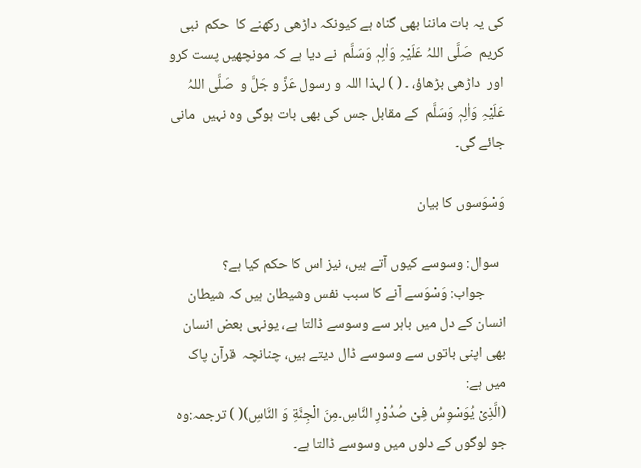کی یہ بات ماننا بھی گناہ ہے کیونکہ داڑھی رکھنے کا  حکم  نبی کریم  صَلَّی اللہُ عَلَیْہِ وَاٰلِہٖ وَسَلَّم  نے دیا ہے کہ مونچھیں پست کرو اور  داڑھی بڑھاؤ، ۔ ( ) لہذا اللہ و رسول عَزَّ و جَلَّ و  صَلَّی اللہُ عَلَیْہِ وَاٰلِہٖ وَسَلَّم  کے مقابل جس کی بھی بات ہوگی وہ نہیں  مانی جائے گی۔

وَسْوَسوں کا بیان

  سوال: وسوسے کیوں آتے ہیں، نیز اس کا حکم کیا ہے؟
      جواب: وَسْوَسے آنے کا سبب نفس وشیطان ہیں کہ شیطان انسان کے دل میں باہر سے وسوسے ڈالتا ہے، یونہی بعض انسان بھی اپنی باتوں سے وسوسے ڈال دیتے ہیں، چنانچہ  قرآن پاک  میں ہے:
(الَّذِیْ یُوَسْوِسُ فِیْ صُدُوْرِ النَّاسِ۔مِنَ الْجِنَّةِ وَ النَّاسِ)( ) ترجمہ:وہ جو لوگوں کے دلوں میں وسوسے ڈالتا ہے۔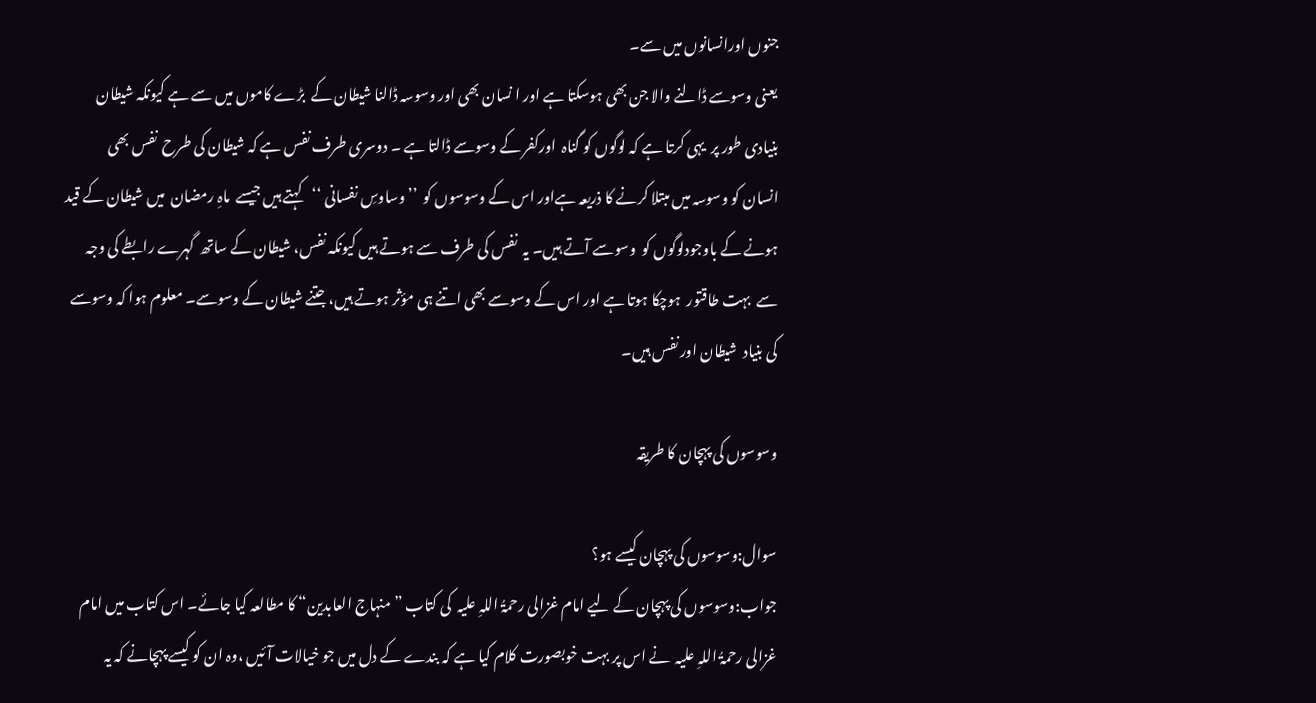جنوں اورانسانوں میں سے۔
یعنی وسوسے ڈالنے والا جن بھی ہوسکتا ہے اور ا نسان بھی اور وسوسہ ڈالنا شیطان کے  بڑے کاموں میں سے ہے کیونکہ شیطان بنیادی طور پر  یہی کرتا ہے کہ لوگوں کو گناہ  اورکفر کے وسوسے ڈالتا ہے ۔ دوسری طرف نفس ہے کہ شیطان کی طرح  نفس بھی انسان کو وسوسہ میں مبتلا کرنے کا ذریعہ ہےاور اس کے وسوسوں کو  ’’وساوسِ نفسانی ‘‘کہتے ہیں جیسے  ماہِ رمضان  میں شیطان کے قید ہونے کے باوجودلوگوں کو  وسوسے آتے ہیں۔ یہ  نفس کی طرف سے ہوتے ہیں کیونکہ نفس، شیطان کے ساتھ  گہرے رابطے کی وجہ سے  بہت طاقتور  ہوچکا ہوتا ہے اور اس کے وسوسے بھی اتنے ہی مؤثر ہوتے ہیں، جتنے شیطان کے وسوسے۔ معلوم ہوا کہ وسوسے کی بنیاد  شیطان اور نفس ہیں۔

وسوسوں کی پہچان کا طریقہ

سوال:وسوسوں کی پہچان کیسے ہو؟
جواب:وسوسوں کی پہچان کے لیے امام غزالی رحمۃُ اللہِ علیہ  کی کتاب ”منہاج العابدین“ کا مطالعہ کیا جائے۔ اس کتاب میں امام غزالی رحمۃُ اللہِ علیہ  نے اس پر بہت خوبصورت کلام کیا ہے کہ بندے کے دل میں جو خیالات آئیں ،وہ ان کو کیسے پہچانے کہ یہ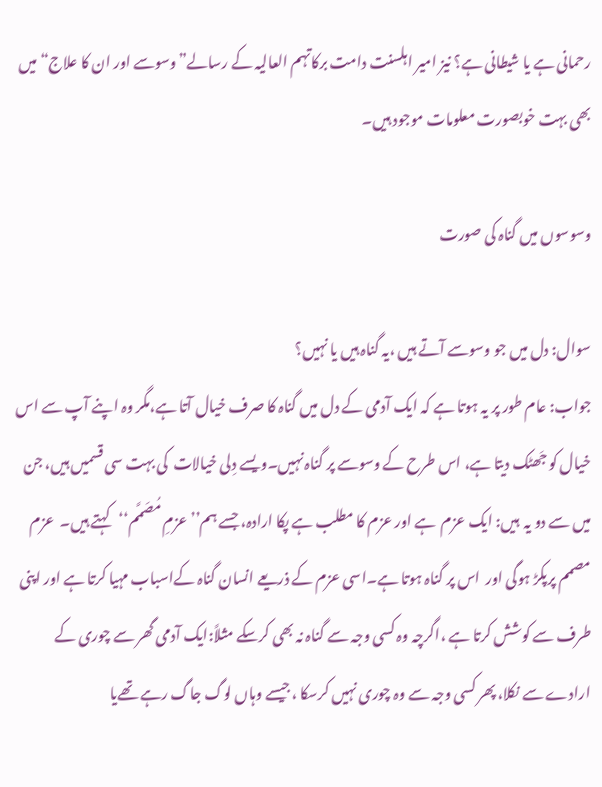رحمانی ہے یا شیطانی ہے؟ نیز امیر اہلسنت دامت برکاتہم العالیہ کے رسالے”وسوسے اور ان کا علاج“ میں بھی بہت خوبصورت معلومات موجود ہیں۔

وسوسوں میں گناہ کی صورت

سوال: دل میں جو وسوسے آتے ہیں ،یہ گناہ ہیں یا نہیں؟
جواب: عام طور پر یہ ہوتا ہے کہ ایک آدمی کے دل میں گناہ کا صرف خیال آتا ہے،مگر وہ اپنے آپ سے اس خیال کو جَھٹک دیتا ہے، اس طرح کے وسوسے پر گناہ نہیں۔ویسے دِلی خیالات  کی بہت سی قسمیں ہیں، جن میں سے دو یہ  ہیں: ایک عزم  ہے اور عزم کا مطلب ہے پکا ارادہ، جسے ہم’’ عزمِ مُصَمَّم‘‘کہتے ہیں۔  عزم مصمم پرپکڑ ہوگی اور  اس پر گناہ ہوتا ہے۔اسی عزم کے ذریعے انسان گناہ کےاسباب مہیا کرتا ہے اور اپنی طرف سے کوشش کرتا ہے ،اگرچہ وہ کسی وجہ سے گناہ نہ بھی کرسکے مثلاً:ایک آدمی گھر سے چوری کے ارادے سے نکلا، پھر کسی وجہ سے وہ چوری نہیں کرسکا ،جیسے وہاں لوگ جاگ رہے تھےیا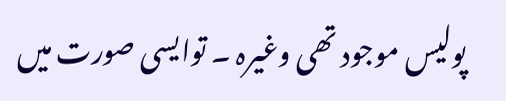پولیس موجود تھی وغیرہ ۔ توایسی صورت میں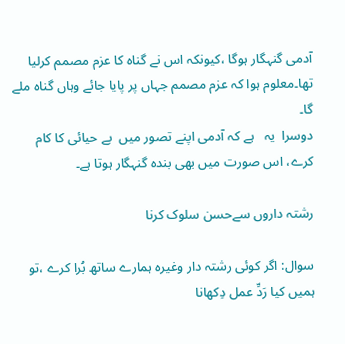آدمی گنہگار ہوگا ،کیونکہ اس نے گناہ کا عزم مصمم کرلیا تھا۔معلوم ہوا کہ عزم مصمم جہاں پر پایا جائے وہاں گناہ ملے گا۔
دوسرا  یہ   ہے کہ آدمی اپنے تصور میں  بے حیائی کا کام کرے، اس صورت میں بھی بندہ گنہگار ہوتا ہے۔

رشتہ داروں سےحسن سلوک کرنا

سوال: اگر کوئی رشتہ دار وغیرہ ہمارے ساتھ بُرا کرے ،تو ہمیں کیا رَدِّ عمل دِکھانا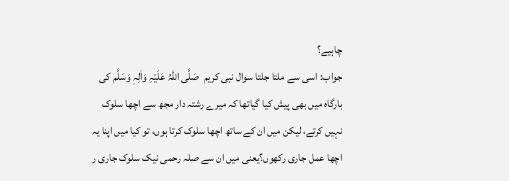چاہیے؟
جواب: اسی سے ملتا جلتا سوال نبی کریم  صَلَّی اللہُ عَلَیْہِ وَاٰلِہٖ وَسَلَّم کی بارگاہ میں بھی پیش کیا گیاتھا کہ میرے رشتہ دار مجھ سے اچھا سلوک نہیں کرتے، لیکن میں ان کے ساتھ اچھا سلوک کرتا ہوں، تو کیا میں اپنا یہ اچھا عمل جاری رکھوں؟یعنی میں ان سے صلہ رحمی نیک سلوک جاری ر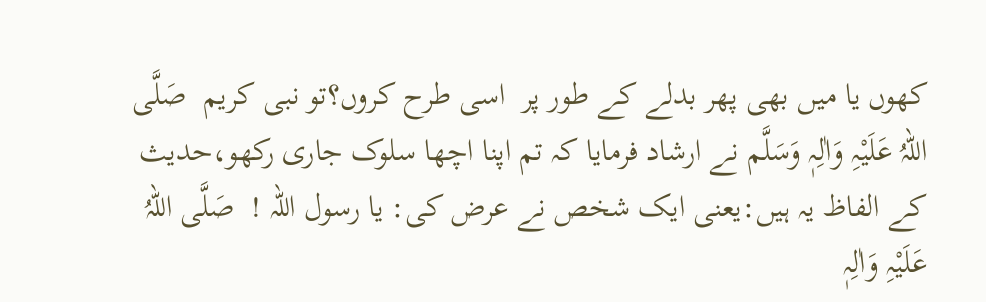کھوں یا میں بھی پھر بدلے کے طور پر  اسی طرح کروں؟تو نبی کریم  صَلَّی اللہُ عَلَیْہِ وَاٰلِہٖ وَسَلَّم نے ارشاد فرمایا کہ تم اپنا اچھا سلوک جاری رکھو،حدیث کے الفاظ یہ ہیں:یعنی ایک شخص نے عرض کی: یا رسول اللہ !  صَلَّی اللہُ عَلَیْہِ وَاٰلِہٖ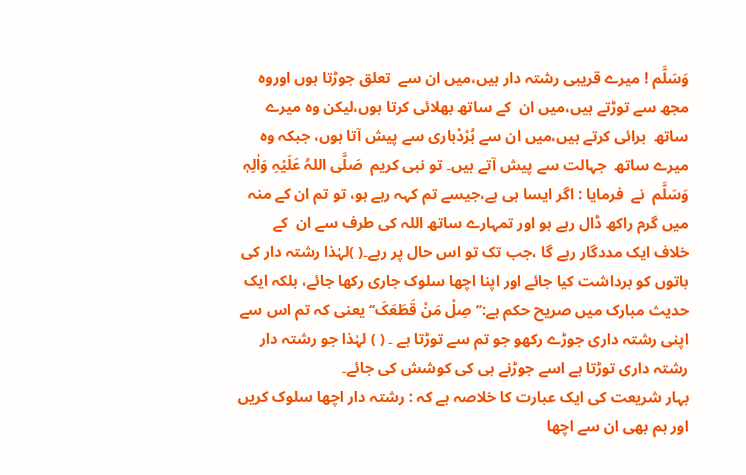وَسَلَّم ! میرے قریبی رشتہ دار ہیں،میں ان سے  تعلق جوڑتا ہوں اوروہ مجھ سے توڑتے ہیں،میں ان  کے ساتھ بھلائی کرتا ہوں،لیکن وہ میرے ساتھ  برائی کرتے ہیں،میں ان سے بُرْدْباری سے پیش آتا ہوں، جبکہ وہ میرے ساتھ  جہالت سے پیش آتے ہیں۔ تو نبی کریم  صَلَّی اللہُ عَلَیْہِ وَاٰلِہٖ وَسَلَّم  نے  فرمایا : اگر ایسا ہی ہے،جیسے تم کہہ رہے ہو، تو تم ان کے منہ میں گرم راکھ ڈال رہے ہو اور تمہارے ساتھ اللہ کی طرف سے ان  کے خلاف ایک مددگار رہے گا ،جب تک تو اس حال پر رہے۔( )لہٰذا رشتہ دار کی باتوں کو برداشت کیا جائے اور اپنا اچھا سلوک جاری رکھا جائے، بلکہ ایک حدیث مبارک میں صریح حکم ہے:’’صِلْ مَنْ قَطَعَکَ‘‘ یعنی کہ تم اس سے اپنی رشتہ داری جوڑے رکھو جو تم سے توڑتا ہے ۔ ( ) لہٰذا جو رشتہ دار رشتہ داری توڑتا ہے اسے جوڑنے ہی کی کوشش کی جائے۔
بہار شریعت کی ایک عبارت کا خلاصہ ہے کہ : رشتہ دار اچھا سلوک کریں اور ہم بھی ان سے اچھا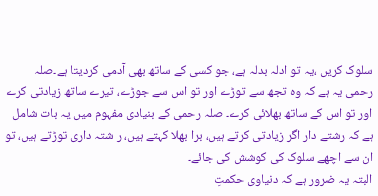سلوک کریں ،یہ تو ادلہ بدلہ ہے، جو کسی کے ساتھ بھی آدمی کردیتا ہے۔صلہ رحمی یہ ہے کہ وہ تجھ سے توڑے اور تو اس سے جوڑے، تیرے ساتھ زیادتی کرے اور تو اس کے ساتھ بھلائی کرے۔ صلہ رحمی کے بنیادی مفہوم میں یہ بات شامل ہے کہ رشتے دار اگر زیادتی کرتے ہیں، برا بھلا کہتے ہیں، ر شتہ داری توڑتے ہیں، تو ان سے اچھے سلوک کی کوشش کی جائے۔
البتہ یہ ضرور ہے کہ دنیاوی حکمتِ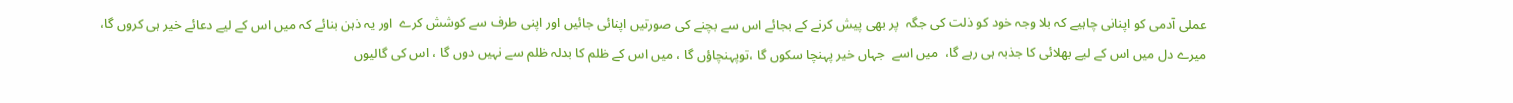عملی آدمی کو اپنانی چاہیے کہ بلا وجہ خود کو ذلت کی جگہ  پر بھی پیش کرنے کے بجائے اس سے بچنے کی صورتیں اپنائی جائیں اور اپنی طرف سے کوشش کرے  اور یہ ذہن بنائے کہ میں اس کے لیے دعائے خير ہی کروں گا، میرے دل میں اس کے لیے بھلائی کا جذبہ ہی رہے گا،  میں اسے  جہاں خير پہنچا سکوں گا ،توپہنچاؤں گا ، میں اس کے ظلم کا بدلہ ظلم سے نہیں دوں گا ، اس کی گالیوں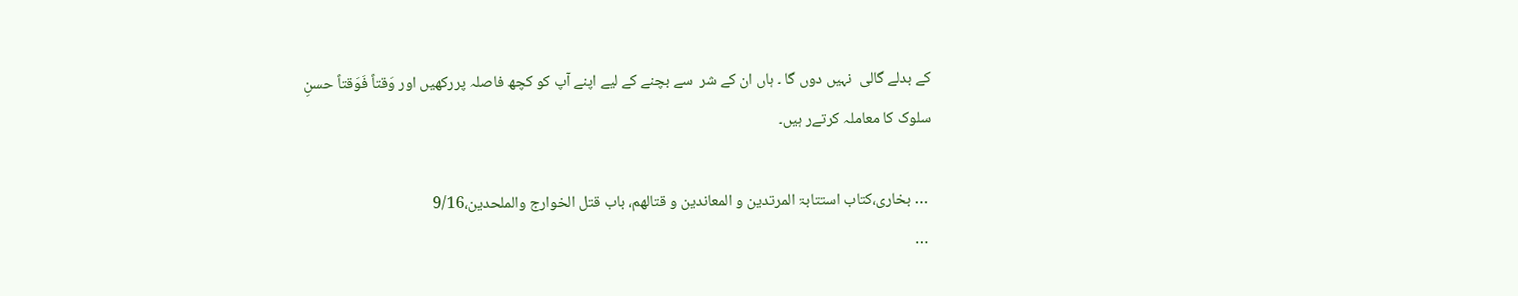کے بدلے گالی  نہیں دوں گا ۔ ہاں ان کے شر  سے بچنے کے لیے اپنے آپ کو کچھ فاصلہ پررکھیں اور وَقتاً فَوَقتاً حسنِ سلوک کا معاملہ کرتےر ہیں۔

 … بخاری،کتاب استتابۃ المرتدين و المعاندين و قتالهم، باب قتل الخوارج والملحدين،9/16
 …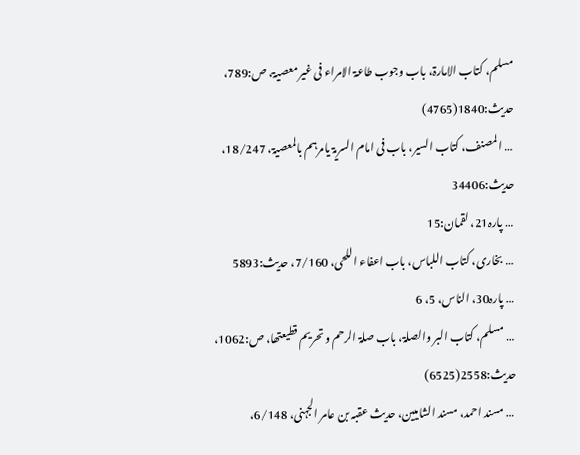مسلم، کتاب الامارۃ، باب وجوب طاعۃ الامراء فی غير معصيۃ، ص:789، حدیث:1840(4765)
 … المصنف، کتاب السیر، باب فی امام السریۃ یامرہم بالمعصیۃ، 18/247، حدیث:34406
 … پارہ21، لقمان:15
 … بخاری، کتاب اللباس، باب اعفاء اللحی، 7/160، حدیث:5893
 … پارہ30، الناس، 5، 6
 … مسلم، کتاب البر والصلۃ، باب صلۃ الرحم و تحریم قطیعتھا، ص:1062، حدیث:2558(6525)
 … مسند احمد، مسند الشامیین، حدیث عقبہ بن عامر الجہنی، 6/148،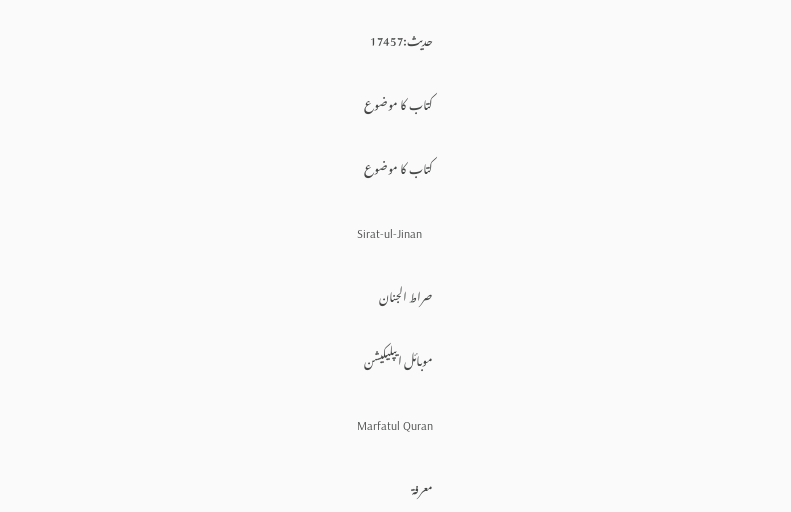حدیث:17457

کتاب کا موضوع

کتاب کا موضوع

Sirat-ul-Jinan

صراط الجنان

موبائل ایپلیکیشن

Marfatul Quran

معرفۃ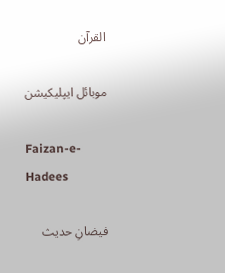القرآن

موبائل ایپلیکیشن

Faizan-e-Hadees

فیضانِ حدیث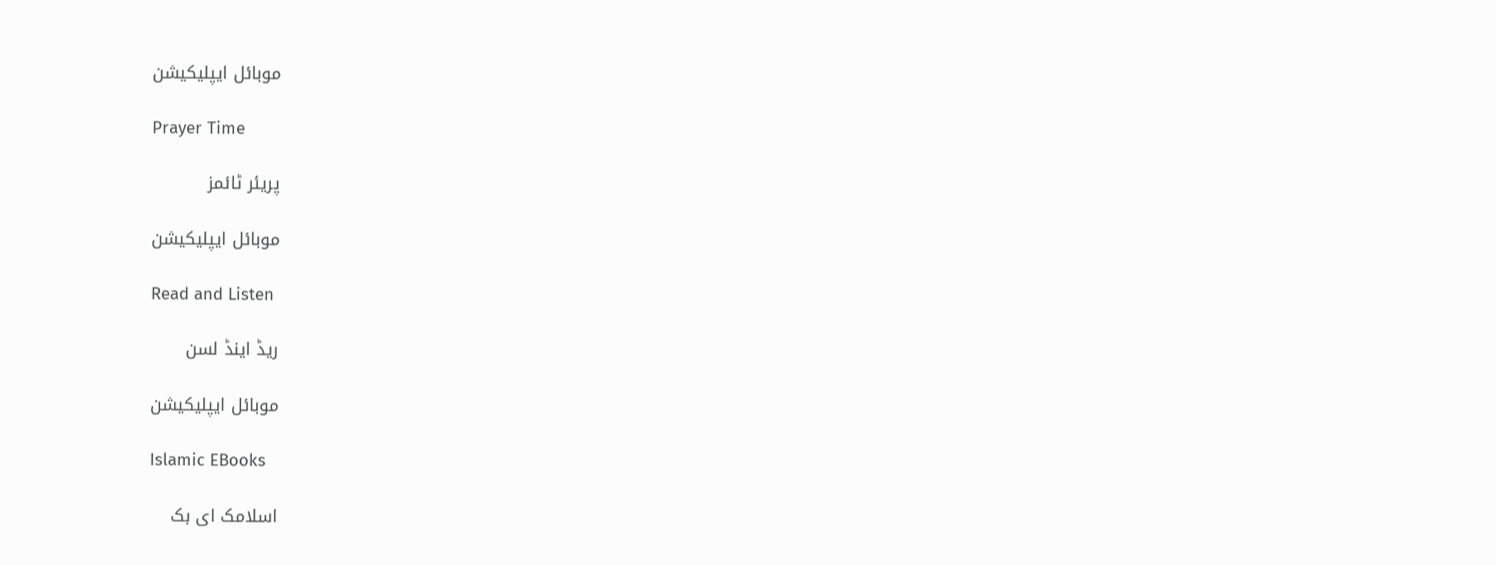موبائل ایپلیکیشن

Prayer Time

پریئر ٹائمز

موبائل ایپلیکیشن

Read and Listen

ریڈ اینڈ لسن

موبائل ایپلیکیشن

Islamic EBooks

اسلامک ای بک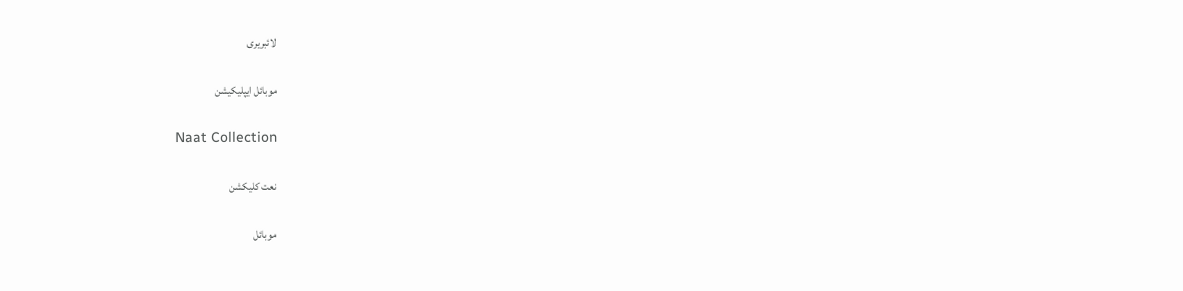لائبریری

موبائل ایپلیکیشن

Naat Collection

نعت کلیکشن

موبائل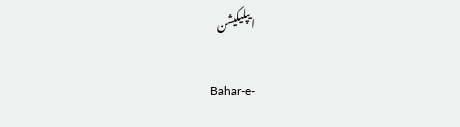ایپلیکیشن

Bahar-e-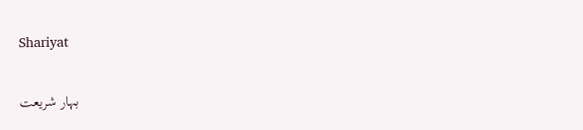Shariyat

بہار شریعت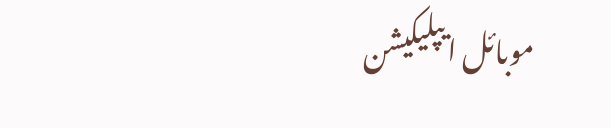موبائل ایپلیکیشن